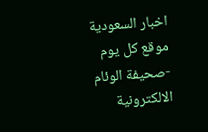اخبار السعودية
موقع كل يوم -صحيفة الوئام الالكترونية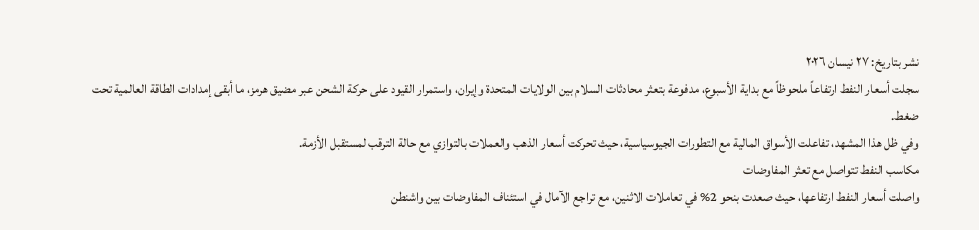نشر بتاريخ: ٢٧ نيسان ٢٠٢٦
سجلت أسعار النفط ارتفاعاً ملحوظاً مع بداية الأسبوع، مدفوعة بتعثر محادثات السلام بين الولايات المتحدة وإيران، واستمرار القيود على حركة الشحن عبر مضيق هرمز، ما أبقى إمدادات الطاقة العالمية تحت ضغط.
وفي ظل هذا المشهد، تفاعلت الأسواق المالية مع التطورات الجيوسياسية، حيث تحركت أسعار الذهب والعملات بالتوازي مع حالة الترقب لمستقبل الأزمة.
مكاسب النفط تتواصل مع تعثر المفاوضات
واصلت أسعار النفط ارتفاعها، حيث صعدت بنحو 2% في تعاملات الاثنين، مع تراجع الآمال في استئناف المفاوضات بين واشنطن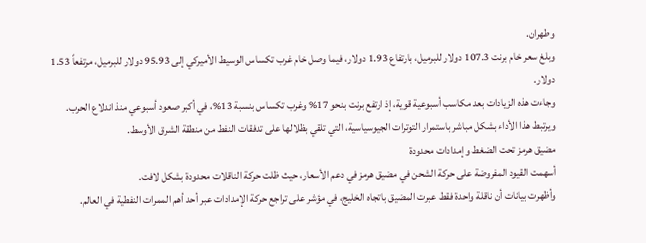وطهران.
وبلغ سعر خام برنت 107.3 دولار للبرميل، بارتفاع 1.93 دولار، فيما وصل خام غرب تكساس الوسيط الأميركي إلى 95.93 دولار للبرميل، مرتفعاً 1.53 دولار.
وجاءت هذه الزيادات بعد مكاسب أسبوعية قوية، إذ ارتفع برنت بنحو 17% وغرب تكساس بنسبة 13%، في أكبر صعود أسبوعي منذ اندلاع الحرب.
ويرتبط هذا الأداء بشكل مباشر باستمرار التوترات الجيوسياسية، التي تلقي بظلالها على تدفقات النفط من منطقة الشرق الأوسط.
مضيق هرمز تحت الضغط وإمدادات محدودة
أسهمت القيود المفروضة على حركة الشحن في مضيق هرمز في دعم الأسعار، حيث ظلت حركة الناقلات محدودة بشكل لافت.
وأظهرت بيانات أن ناقلة واحدة فقط عبرت المضيق باتجاه الخليج، في مؤشر على تراجع حركة الإمدادات عبر أحد أهم الممرات النفطية في العالم.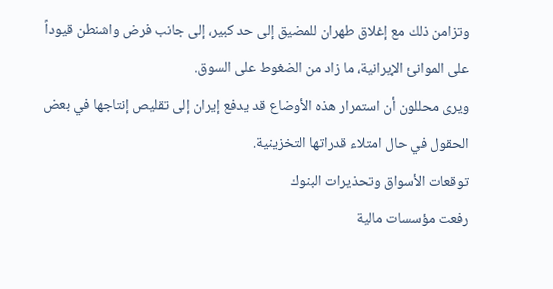وتزامن ذلك مع إغلاق طهران للمضيق إلى حد كبير، إلى جانب فرض واشنطن قيوداً على الموانئ الإيرانية، ما زاد من الضغوط على السوق.
ويرى محللون أن استمرار هذه الأوضاع قد يدفع إيران إلى تقليص إنتاجها في بعض الحقول في حال امتلاء قدراتها التخزينية.
توقعات الأسواق وتحذيرات البنوك
رفعت مؤسسات مالية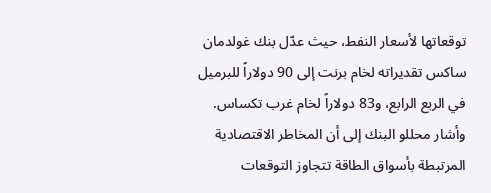توقعاتها لأسعار النفط، حيث عدّل بنك غولدمان ساكس تقديراته لخام برنت إلى 90 دولاراً للبرميل في الربع الرابع، و83 دولاراً لخام غرب تكساس.
وأشار محللو البنك إلى أن المخاطر الاقتصادية المرتبطة بأسواق الطاقة تتجاوز التوقعات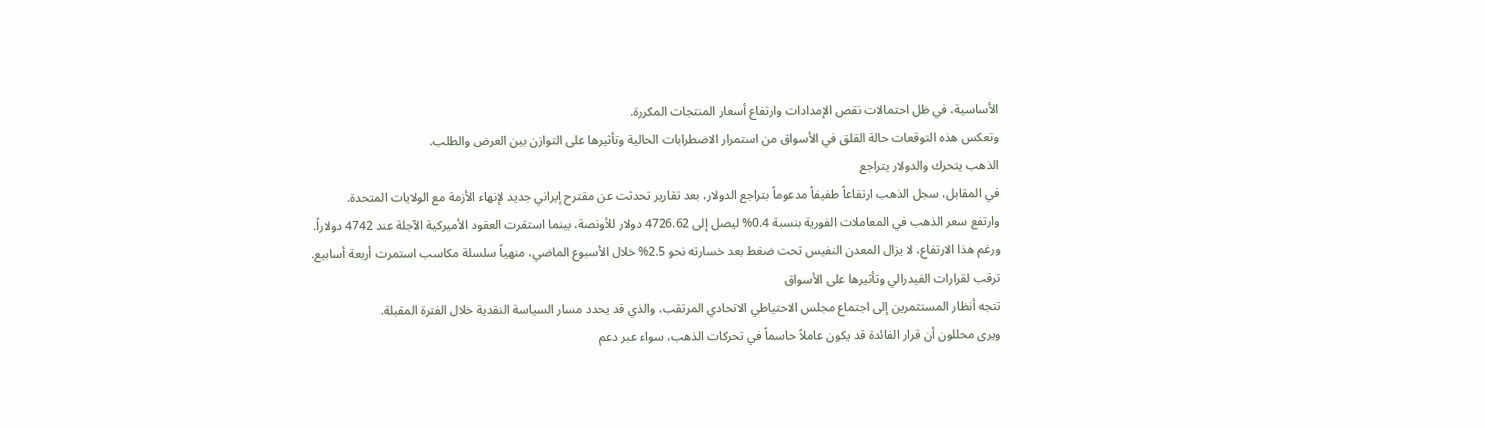الأساسية، في ظل احتمالات نقص الإمدادات وارتفاع أسعار المنتجات المكررة.
وتعكس هذه التوقعات حالة القلق في الأسواق من استمرار الاضطرابات الحالية وتأثيرها على التوازن بين العرض والطلب.
الذهب يتحرك والدولار يتراجع
في المقابل، سجل الذهب ارتفاعاً طفيفاً مدعوماً بتراجع الدولار، بعد تقارير تحدثت عن مقترح إيراني جديد لإنهاء الأزمة مع الولايات المتحدة.
وارتفع سعر الذهب في المعاملات الفورية بنسبة 0.4% ليصل إلى 4726.62 دولار للأونصة، بينما استقرت العقود الأميركية الآجلة عند 4742 دولاراً.
ورغم هذا الارتفاع، لا يزال المعدن النفيس تحت ضغط بعد خسارته نحو 2.5% خلال الأسبوع الماضي، منهياً سلسلة مكاسب استمرت أربعة أسابيع.
ترقب لقرارات الفيدرالي وتأثيرها على الأسواق
تتجه أنظار المستثمرين إلى اجتماع مجلس الاحتياطي الاتحادي المرتقب، والذي قد يحدد مسار السياسة النقدية خلال الفترة المقبلة.
ويرى محللون أن قرار الفائدة قد يكون عاملاً حاسماً في تحركات الذهب، سواء عبر دعم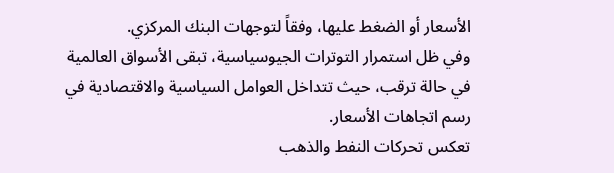الأسعار أو الضغط عليها، وفقاً لتوجهات البنك المركزي.
وفي ظل استمرار التوترات الجيوسياسية، تبقى الأسواق العالمية في حالة ترقب، حيث تتداخل العوامل السياسية والاقتصادية في رسم اتجاهات الأسعار.
تعكس تحركات النفط والذهب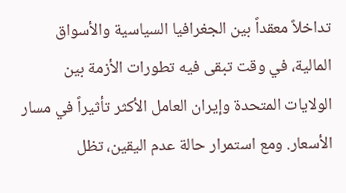تداخلاً معقداً بين الجغرافيا السياسية والأسواق المالية، في وقت تبقى فيه تطورات الأزمة بين الولايات المتحدة وإيران العامل الأكثر تأثيراً في مسار الأسعار. ومع استمرار حالة عدم اليقين، تظل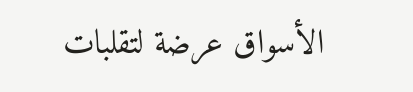الأسواق عرضة لتقلبات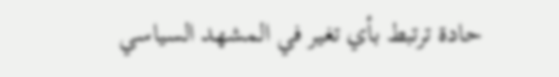حادة ترتبط بأي تغير في المشهد السياسي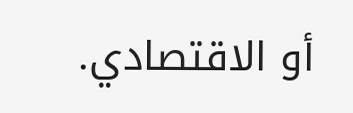أو الاقتصادي.